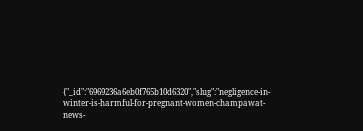{"_id":"6969236a6eb0f765b10d6320","slug":"negligence-in-winter-is-harmful-for-pregnant-women-champawat-news-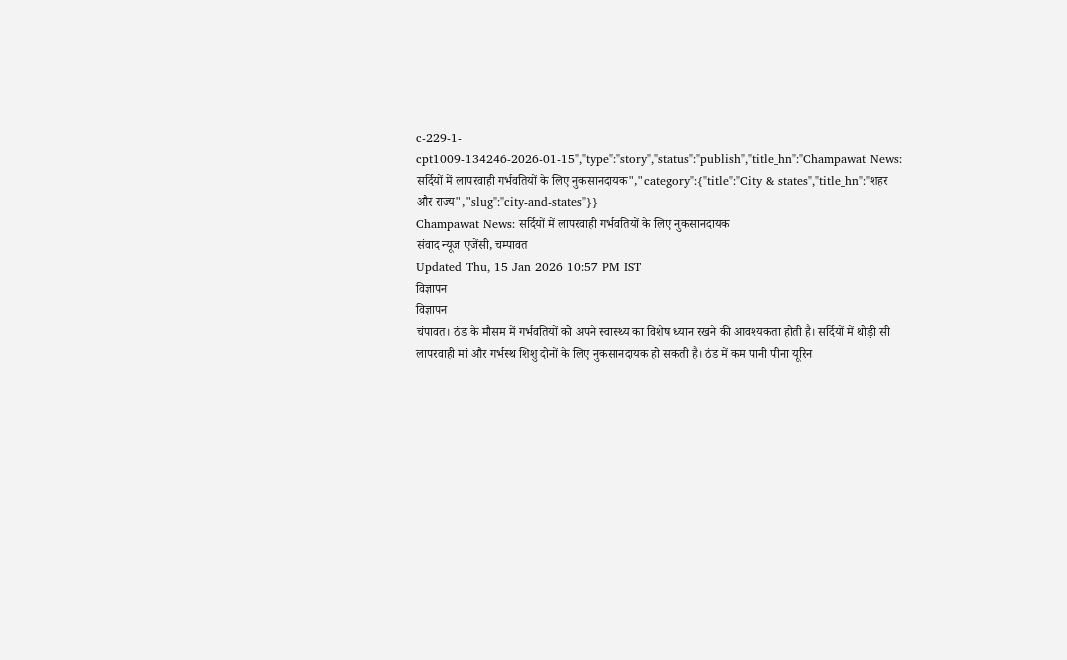c-229-1-cpt1009-134246-2026-01-15","type":"story","status":"publish","title_hn":"Champawat News: सर्दियों में लापरवाही गर्भवतियों के लिए नुकसानदायक","category":{"title":"City & states","title_hn":"शहर और राज्य","slug":"city-and-states"}}
Champawat News: सर्दियों में लापरवाही गर्भवतियों के लिए नुकसानदायक
संवाद न्यूज एजेंसी, चम्पावत
Updated Thu, 15 Jan 2026 10:57 PM IST
विज्ञापन
विज्ञापन
चंपावत। ठंड के मौसम में गर्भवतियों को अपने स्वास्थ्य का विशेष ध्यान रखने की आवश्यकता होती है। सर्दियों में थोड़ी सी लापरवाही मां और गर्भस्थ शिशु दोनों के लिए नुकसानदायक हो सकती है। ठंड में कम पानी पीना यूरिन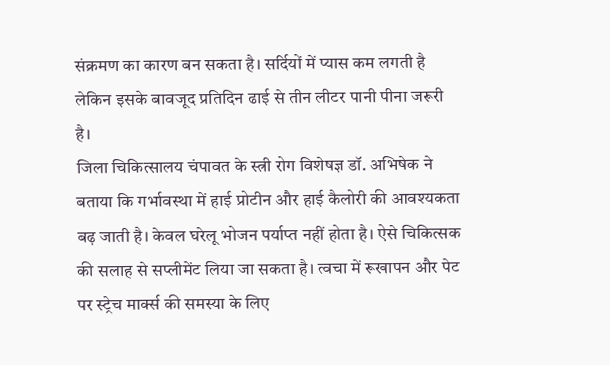संक्रमण का कारण बन सकता है। सर्दियों में प्यास कम लगती है लेकिन इसके बावजूद प्रतिदिन ढाई से तीन लीटर पानी पीना जरूरी है।
जिला चिकित्सालय चंपावत के स्त्री रोग विशेषज्ञ डॉ. अभिषेक ने बताया कि गर्भावस्था में हाई प्रोटीन और हाई कैलोरी की आवश्यकता बढ़ जाती है। केवल घरेलू भोजन पर्याप्त नहीं होता है। ऐसे चिकित्सक की सलाह से सप्लीमेंट लिया जा सकता है। त्वचा में रूखापन और पेट पर स्ट्रेच मार्क्स की समस्या के लिए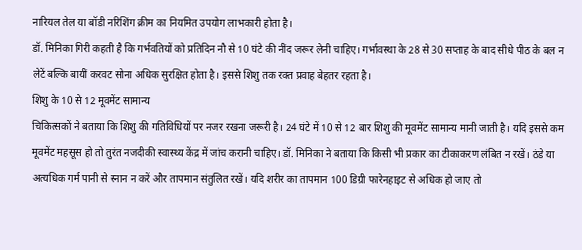नारियल तेल या बॉडी नरिशिंग क्रीम का नियमित उपयोग लाभकारी होता है।
डॉ. मिनिका गिरी कहती है कि गर्भवतियों को प्रतिदिन नौ से 10 घंटे की नींद जरूर लेनी चाहिए। गर्भावस्था के 28 से 30 सप्ताह के बाद सीधे पीठ के बल न लेटें बल्कि बायीं करवट सोना अधिक सुरक्षित होता है। इससे शिशु तक रक्त प्रवाह बेहतर रहता है।
शिशु के 10 से 12 मूवमेंट सामान्य
चिकित्सकों ने बताया कि शिशु की गतिविधियों पर नजर रखना जरूरी है। 24 घंटे में 10 से 12 बार शिशु की मूवमेंट सामान्य मानी जाती है। यदि इससे कम मूवमेंट महसूस हो तो तुरंत नजदीकी स्वास्थ्य केंद्र में जांच करानी चाहिए। डॉ. मिनिका ने बताया कि किसी भी प्रकार का टीकाकरण लंबित न रखें। ठंडे या अत्यधिक गर्म पानी से स्नान न करें और तापमान संतुलित रखें। यदि शरीर का तापमान 100 डिग्री फारेनहाइट से अधिक हो जाए तो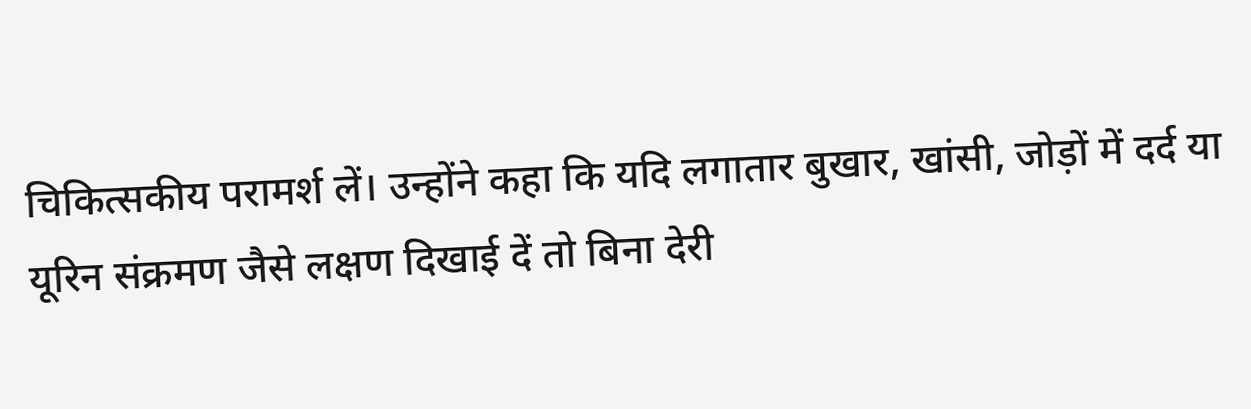चिकित्सकीय परामर्श लें। उन्होंने कहा कि यदि लगातार बुखार, खांसी, जोड़ों में दर्द या यूरिन संक्रमण जैसे लक्षण दिखाई दें तो बिना देरी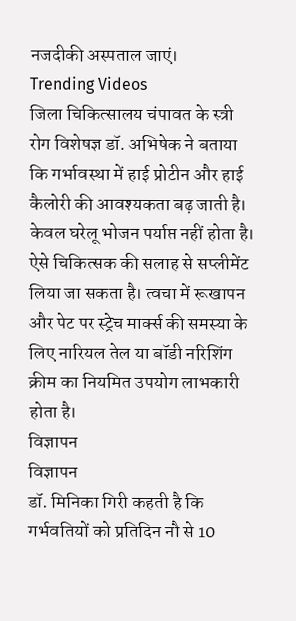नजदीकी अस्पताल जाएं।
Trending Videos
जिला चिकित्सालय चंपावत के स्त्री रोग विशेषज्ञ डॉ. अभिषेक ने बताया कि गर्भावस्था में हाई प्रोटीन और हाई कैलोरी की आवश्यकता बढ़ जाती है। केवल घरेलू भोजन पर्याप्त नहीं होता है। ऐसे चिकित्सक की सलाह से सप्लीमेंट लिया जा सकता है। त्वचा में रूखापन और पेट पर स्ट्रेच मार्क्स की समस्या के लिए नारियल तेल या बॉडी नरिशिंग क्रीम का नियमित उपयोग लाभकारी होता है।
विज्ञापन
विज्ञापन
डॉ. मिनिका गिरी कहती है कि गर्भवतियों को प्रतिदिन नौ से 10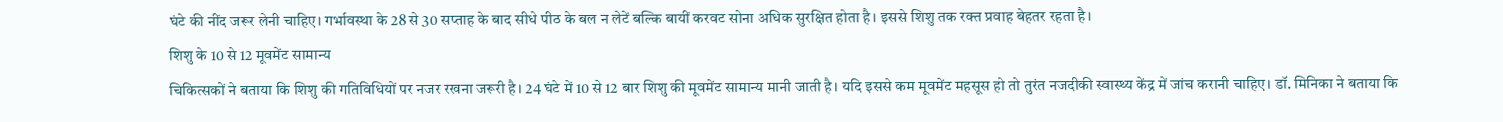घंटे की नींद जरूर लेनी चाहिए। गर्भावस्था के 28 से 30 सप्ताह के बाद सीधे पीठ के बल न लेटें बल्कि बायीं करवट सोना अधिक सुरक्षित होता है। इससे शिशु तक रक्त प्रवाह बेहतर रहता है।
शिशु के 10 से 12 मूवमेंट सामान्य
चिकित्सकों ने बताया कि शिशु की गतिविधियों पर नजर रखना जरूरी है। 24 घंटे में 10 से 12 बार शिशु की मूवमेंट सामान्य मानी जाती है। यदि इससे कम मूवमेंट महसूस हो तो तुरंत नजदीकी स्वास्थ्य केंद्र में जांच करानी चाहिए। डॉ. मिनिका ने बताया कि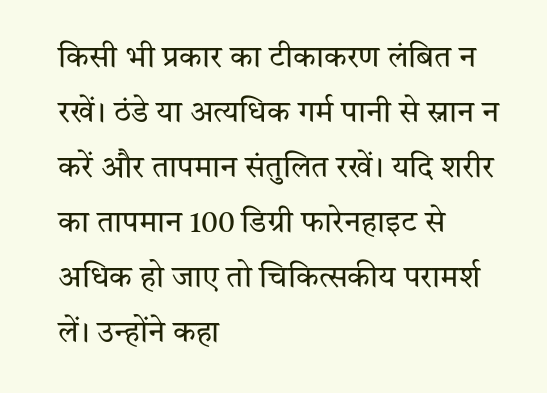किसी भी प्रकार का टीकाकरण लंबित न रखें। ठंडे या अत्यधिक गर्म पानी से स्नान न करें और तापमान संतुलित रखें। यदि शरीर का तापमान 100 डिग्री फारेनहाइट से अधिक हो जाए तो चिकित्सकीय परामर्श लें। उन्होंने कहा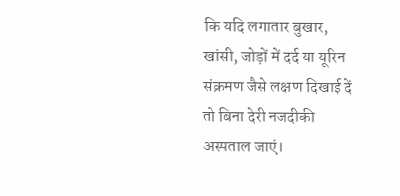कि यदि लगातार बुखार, खांसी, जोड़ों में दर्द या यूरिन संक्रमण जैसे लक्षण दिखाई दें तो बिना देरी नजदीकी अस्पताल जाएं।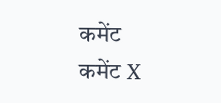कमेंट
कमेंट X